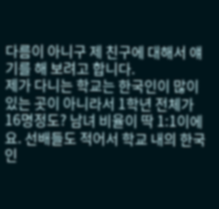다름이 아니구 제 친구에 대해서 얘기를 해 보려고 합니다.
제가 다니는 학교는 한국인이 많이 있는 곳이 아니라서 1학년 전체가 16명정도? 남녀 비율이 딱 1:1이에요. 선배들도 적어서 학교 내의 한국인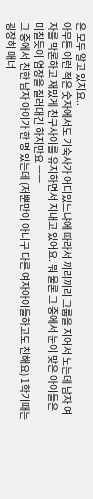은 모두 알고 있지요..
아무튼 이런 적은 숫자에서도 기숙사가 어디있느냐에 따라서 끼리끼리 그룹을 지어서 노는데 남자 여자를 막론하고 재밌게 친구사이를 유지하면서 지내고 있어요. 뭐 물론 그 중에서 눈이 맞은 아이들은 미칠듯이 염장을 질러대긴 하지만요 ㅡㅡ
그 중에서 친한 남자 아이가 한 명 있는데 (저뿐만이 아니구 다른 여자아이들하고도 친해요) 1학기때는 굉장히 매너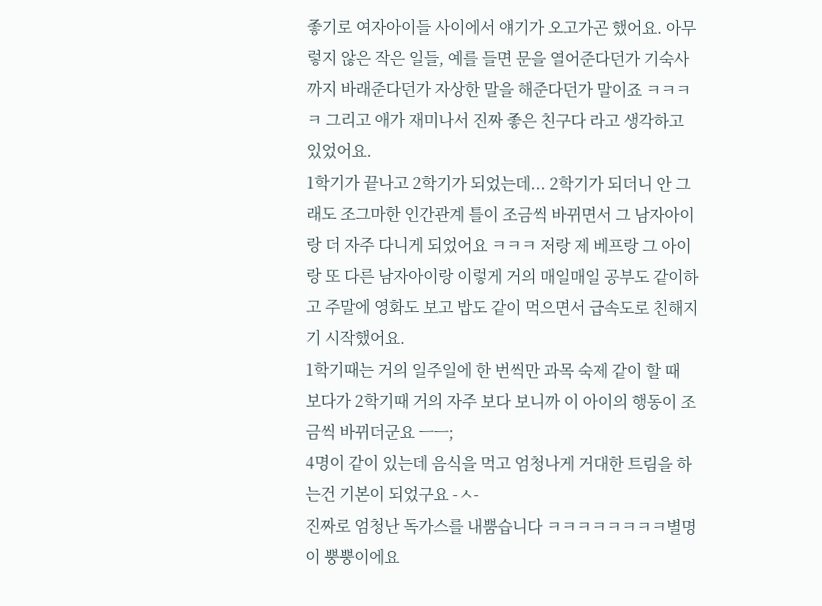좋기로 여자아이들 사이에서 얘기가 오고가곤 했어요. 아무렇지 않은 작은 일들, 예를 들면 문을 열어준다던가 기숙사까지 바래준다던가 자상한 말을 해준다던가 말이죠 ㅋㅋㅋㅋ 그리고 애가 재미나서 진짜 좋은 친구다 라고 생각하고 있었어요.
1학기가 끝나고 2학기가 되었는데... 2학기가 되더니 안 그래도 조그마한 인간관계 틀이 조금씩 바뀌면서 그 남자아이랑 더 자주 다니게 되었어요 ㅋㅋㅋ 저랑 제 베프랑 그 아이랑 또 다른 남자아이랑 이렇게 거의 매일매일 공부도 같이하고 주말에 영화도 보고 밥도 같이 먹으면서 급속도로 친해지기 시작했어요.
1학기때는 거의 일주일에 한 번씩만 과목 숙제 같이 할 때 보다가 2학기때 거의 자주 보다 보니까 이 아이의 행동이 조금씩 바뀌더군요 ㅡㅡ;
4명이 같이 있는데 음식을 먹고 엄청나게 거대한 트림을 하는건 기본이 되었구요 -ㅅ-
진짜로 엄청난 독가스를 내뿜습니다 ㅋㅋㅋㅋㅋㅋㅋㅋ별명이 뿡뿡이에요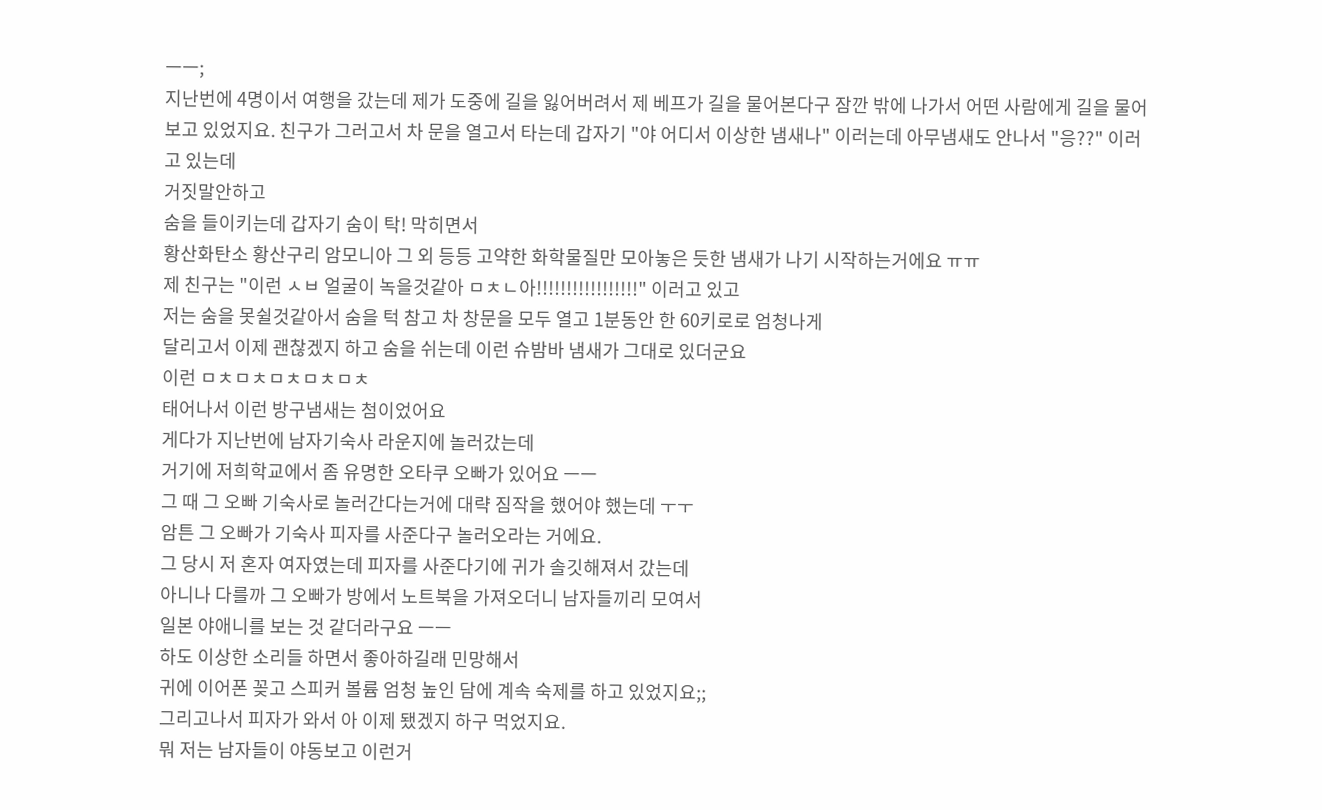ㅡㅡ;
지난번에 4명이서 여행을 갔는데 제가 도중에 길을 잃어버려서 제 베프가 길을 물어본다구 잠깐 밖에 나가서 어떤 사람에게 길을 물어보고 있었지요. 친구가 그러고서 차 문을 열고서 타는데 갑자기 "야 어디서 이상한 냄새나" 이러는데 아무냄새도 안나서 "응??" 이러고 있는데
거짓말안하고
숨을 들이키는데 갑자기 숨이 탁! 막히면서
황산화탄소 황산구리 암모니아 그 외 등등 고약한 화학물질만 모아놓은 듯한 냄새가 나기 시작하는거에요 ㅠㅠ
제 친구는 "이런 ㅅㅂ 얼굴이 녹을것같아 ㅁㅊㄴ아!!!!!!!!!!!!!!!!!" 이러고 있고
저는 숨을 못쉴것같아서 숨을 턱 참고 차 창문을 모두 열고 1분동안 한 60키로로 엄청나게
달리고서 이제 괜찮겠지 하고 숨을 쉬는데 이런 슈밤바 냄새가 그대로 있더군요
이런 ㅁㅊㅁㅊㅁㅊㅁㅊㅁㅊ
태어나서 이런 방구냄새는 첨이었어요
게다가 지난번에 남자기숙사 라운지에 놀러갔는데
거기에 저희학교에서 좀 유명한 오타쿠 오빠가 있어요 ㅡㅡ
그 때 그 오빠 기숙사로 놀러간다는거에 대략 짐작을 했어야 했는데 ㅜㅜ
암튼 그 오빠가 기숙사 피자를 사준다구 놀러오라는 거에요.
그 당시 저 혼자 여자였는데 피자를 사준다기에 귀가 솔깃해져서 갔는데
아니나 다를까 그 오빠가 방에서 노트북을 가져오더니 남자들끼리 모여서
일본 야애니를 보는 것 같더라구요 ㅡㅡ
하도 이상한 소리들 하면서 좋아하길래 민망해서
귀에 이어폰 꽂고 스피커 볼륨 엄청 높인 담에 계속 숙제를 하고 있었지요;;
그리고나서 피자가 와서 아 이제 됐겠지 하구 먹었지요.
뭐 저는 남자들이 야동보고 이런거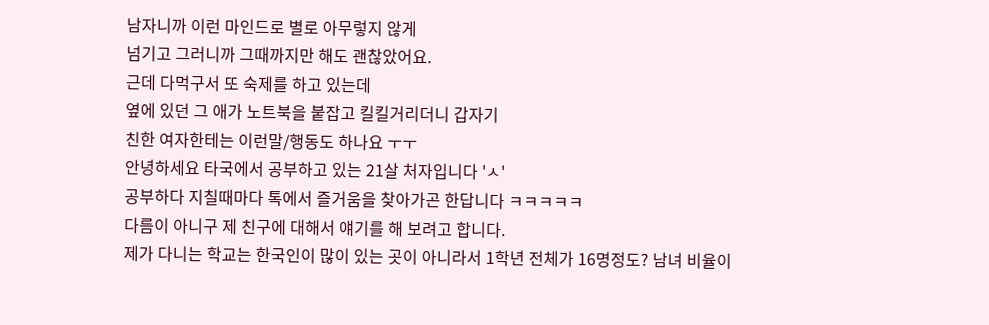남자니까 이런 마인드로 별로 아무렇지 않게
넘기고 그러니까 그때까지만 해도 괜찮았어요.
근데 다먹구서 또 숙제를 하고 있는데
옆에 있던 그 애가 노트북을 붙잡고 킬킬거리더니 갑자기
친한 여자한테는 이런말/행동도 하나요 ㅜㅜ
안녕하세요 타국에서 공부하고 있는 21살 처자입니다 'ㅅ'
공부하다 지칠때마다 톡에서 즐거움을 찾아가곤 한답니다 ㅋㅋㅋㅋㅋ
다름이 아니구 제 친구에 대해서 얘기를 해 보려고 합니다.
제가 다니는 학교는 한국인이 많이 있는 곳이 아니라서 1학년 전체가 16명정도? 남녀 비율이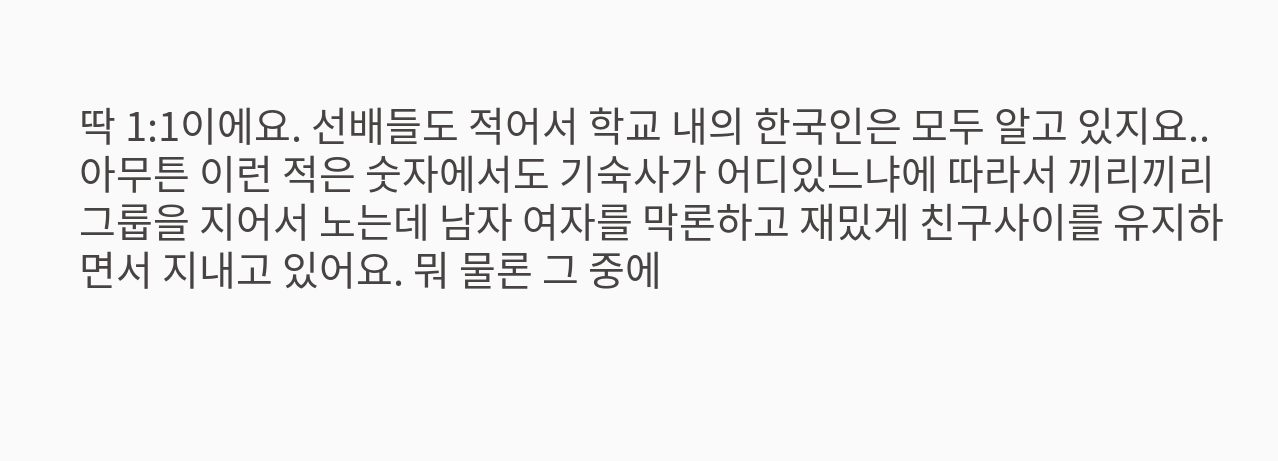딱 1:1이에요. 선배들도 적어서 학교 내의 한국인은 모두 알고 있지요..
아무튼 이런 적은 숫자에서도 기숙사가 어디있느냐에 따라서 끼리끼리 그룹을 지어서 노는데 남자 여자를 막론하고 재밌게 친구사이를 유지하면서 지내고 있어요. 뭐 물론 그 중에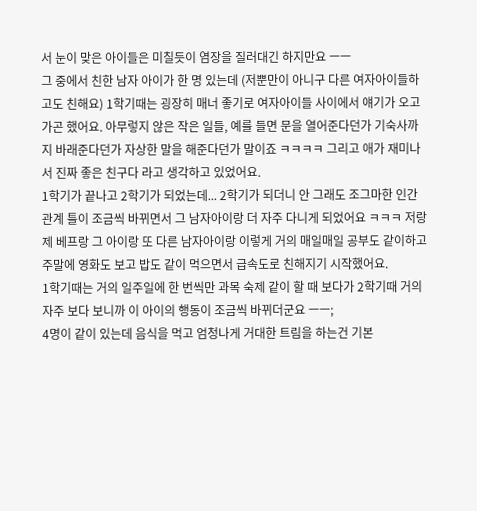서 눈이 맞은 아이들은 미칠듯이 염장을 질러대긴 하지만요 ㅡㅡ
그 중에서 친한 남자 아이가 한 명 있는데 (저뿐만이 아니구 다른 여자아이들하고도 친해요) 1학기때는 굉장히 매너 좋기로 여자아이들 사이에서 얘기가 오고가곤 했어요. 아무렇지 않은 작은 일들, 예를 들면 문을 열어준다던가 기숙사까지 바래준다던가 자상한 말을 해준다던가 말이죠 ㅋㅋㅋㅋ 그리고 애가 재미나서 진짜 좋은 친구다 라고 생각하고 있었어요.
1학기가 끝나고 2학기가 되었는데... 2학기가 되더니 안 그래도 조그마한 인간관계 틀이 조금씩 바뀌면서 그 남자아이랑 더 자주 다니게 되었어요 ㅋㅋㅋ 저랑 제 베프랑 그 아이랑 또 다른 남자아이랑 이렇게 거의 매일매일 공부도 같이하고 주말에 영화도 보고 밥도 같이 먹으면서 급속도로 친해지기 시작했어요.
1학기때는 거의 일주일에 한 번씩만 과목 숙제 같이 할 때 보다가 2학기때 거의 자주 보다 보니까 이 아이의 행동이 조금씩 바뀌더군요 ㅡㅡ;
4명이 같이 있는데 음식을 먹고 엄청나게 거대한 트림을 하는건 기본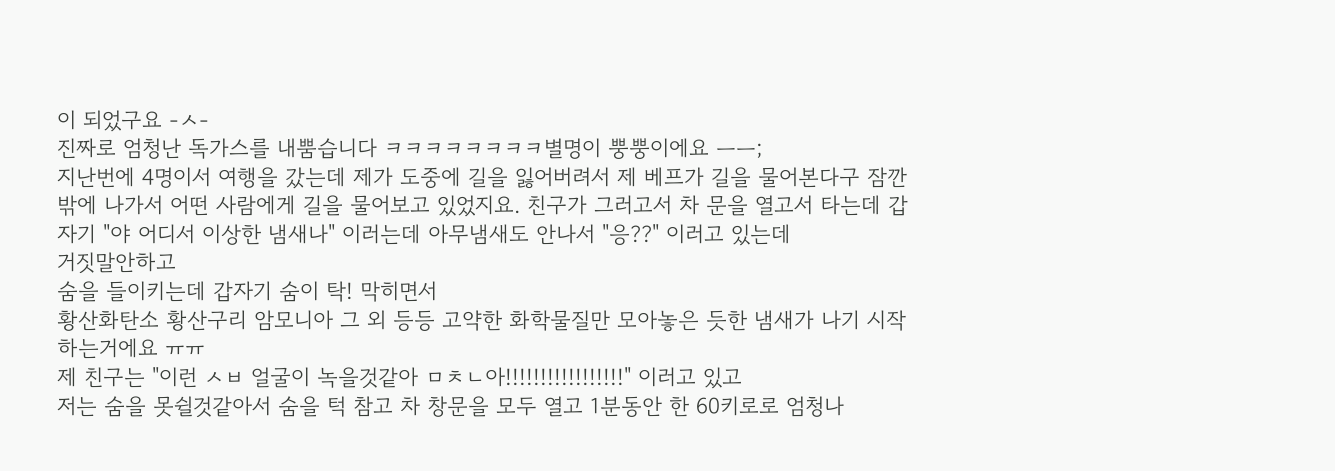이 되었구요 -ㅅ-
진짜로 엄청난 독가스를 내뿜습니다 ㅋㅋㅋㅋㅋㅋㅋㅋ별명이 뿡뿡이에요 ㅡㅡ;
지난번에 4명이서 여행을 갔는데 제가 도중에 길을 잃어버려서 제 베프가 길을 물어본다구 잠깐 밖에 나가서 어떤 사람에게 길을 물어보고 있었지요. 친구가 그러고서 차 문을 열고서 타는데 갑자기 "야 어디서 이상한 냄새나" 이러는데 아무냄새도 안나서 "응??" 이러고 있는데
거짓말안하고
숨을 들이키는데 갑자기 숨이 탁! 막히면서
황산화탄소 황산구리 암모니아 그 외 등등 고약한 화학물질만 모아놓은 듯한 냄새가 나기 시작하는거에요 ㅠㅠ
제 친구는 "이런 ㅅㅂ 얼굴이 녹을것같아 ㅁㅊㄴ아!!!!!!!!!!!!!!!!!" 이러고 있고
저는 숨을 못쉴것같아서 숨을 턱 참고 차 창문을 모두 열고 1분동안 한 60키로로 엄청나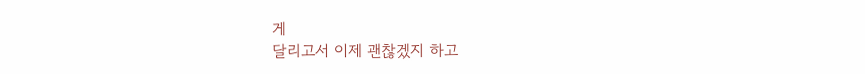게
달리고서 이제 괜찮겠지 하고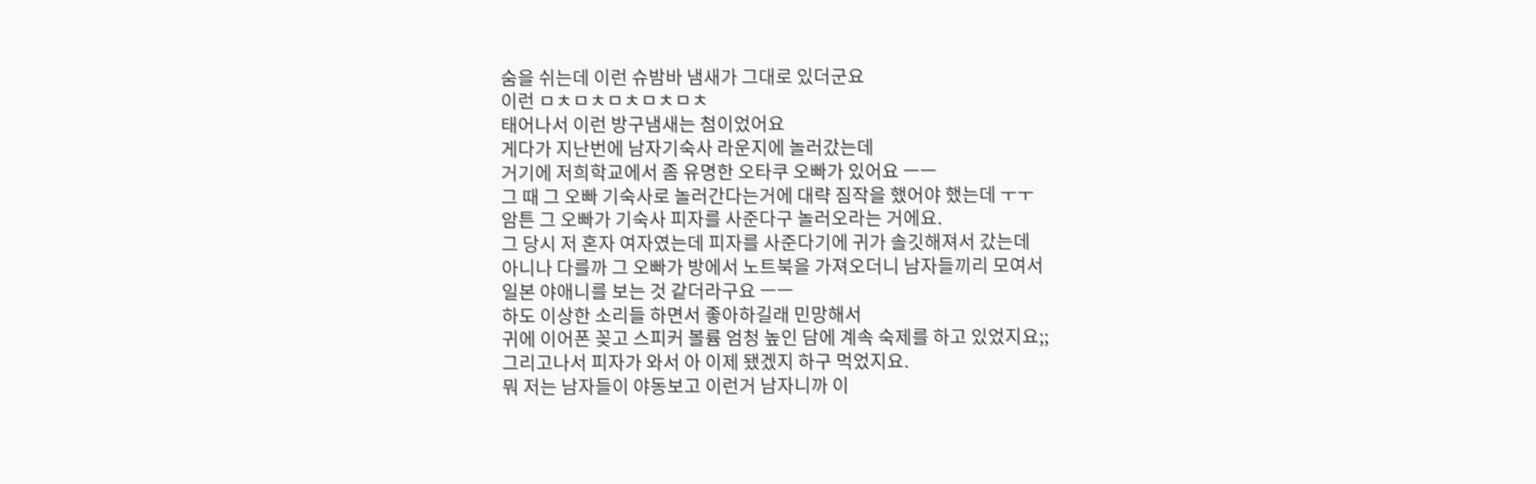숨을 쉬는데 이런 슈밤바 냄새가 그대로 있더군요
이런 ㅁㅊㅁㅊㅁㅊㅁㅊㅁㅊ
태어나서 이런 방구냄새는 첨이었어요
게다가 지난번에 남자기숙사 라운지에 놀러갔는데
거기에 저희학교에서 좀 유명한 오타쿠 오빠가 있어요 ㅡㅡ
그 때 그 오빠 기숙사로 놀러간다는거에 대략 짐작을 했어야 했는데 ㅜㅜ
암튼 그 오빠가 기숙사 피자를 사준다구 놀러오라는 거에요.
그 당시 저 혼자 여자였는데 피자를 사준다기에 귀가 솔깃해져서 갔는데
아니나 다를까 그 오빠가 방에서 노트북을 가져오더니 남자들끼리 모여서
일본 야애니를 보는 것 같더라구요 ㅡㅡ
하도 이상한 소리들 하면서 좋아하길래 민망해서
귀에 이어폰 꽂고 스피커 볼륨 엄청 높인 담에 계속 숙제를 하고 있었지요;;
그리고나서 피자가 와서 아 이제 됐겠지 하구 먹었지요.
뭐 저는 남자들이 야동보고 이런거 남자니까 이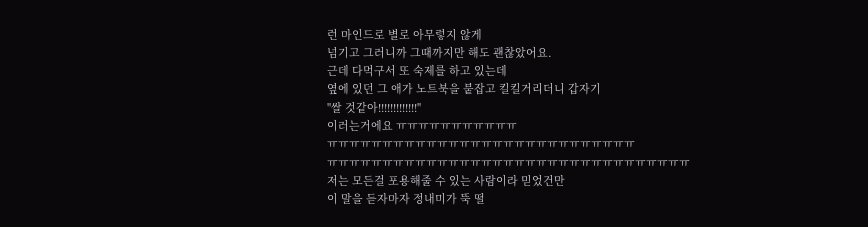런 마인드로 별로 아무렇지 않게
넘기고 그러니까 그때까지만 해도 괜찮았어요.
근데 다먹구서 또 숙제를 하고 있는데
옆에 있던 그 애가 노트북을 붙잡고 킬킬거리더니 갑자기
"쌀 것같아!!!!!!!!!!!!!"
이러는거에요 ㅠㅠㅠㅠㅠㅠㅠㅠㅠㅠㅠ
ㅠㅠㅠㅠㅠㅠㅠㅠㅠㅠㅠㅠㅠㅠㅠㅠㅠㅠㅠㅠㅠㅠㅠㅠㅠㅠㅠㅠ
ㅠㅠㅠㅠㅠㅠㅠㅠㅠㅠㅠㅠㅠㅠㅠㅠㅠㅠㅠㅠㅠㅠㅠㅠㅠㅠㅠㅠㅠㅠㅠㅠㅠ
저는 모든걸 포용해줄 수 있는 사람이라 믿었건만
이 말을 듣자마자 정내미가 뚝 떨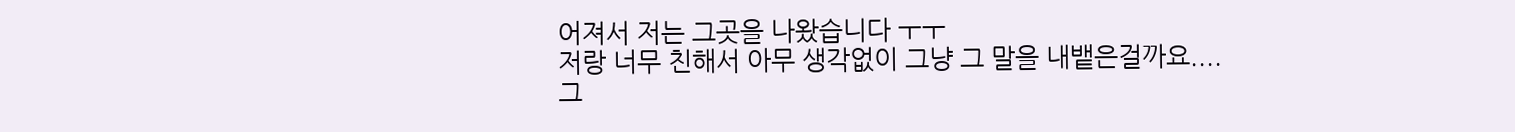어져서 저는 그곳을 나왔습니다 ㅜㅜ
저랑 너무 친해서 아무 생각없이 그냥 그 말을 내뱉은걸까요....
그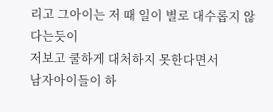리고 그아이는 저 때 일이 별로 대수롭지 않다는듯이
저보고 쿨하게 대처하지 못한다면서
남자아이들이 하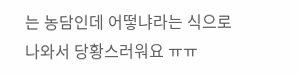는 농담인데 어떻냐라는 식으로 나와서 당황스러워요 ㅠㅠ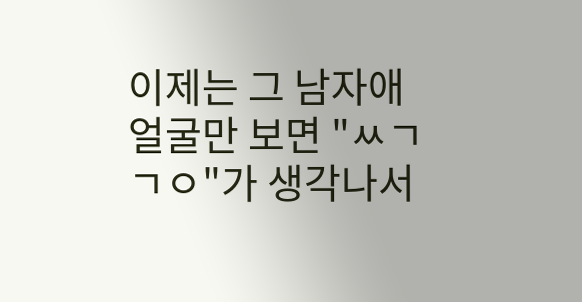이제는 그 남자애 얼굴만 보면 "ㅆㄱㄱㅇ"가 생각나서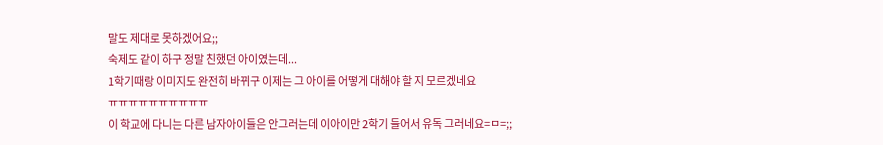말도 제대로 못하겠어요;;
숙제도 같이 하구 정말 친했던 아이였는데...
1학기때랑 이미지도 완전히 바뀌구 이제는 그 아이를 어떻게 대해야 할 지 모르겠네요
ㅠㅠㅠㅠㅠㅠㅠㅠㅠㅠ
이 학교에 다니는 다른 남자아이들은 안그러는데 이아이만 2학기 들어서 유독 그러네요=ㅁ=;;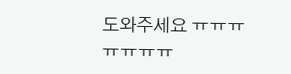도와주세요 ㅠㅠㅠㅠㅠㅠㅠ